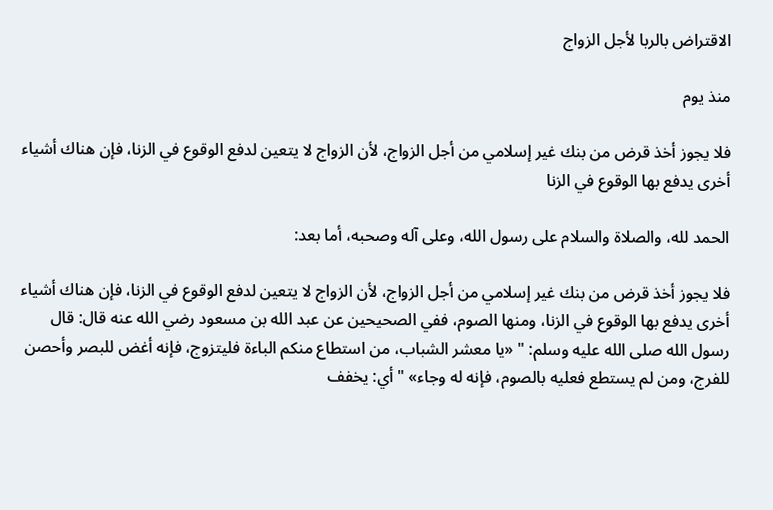الاقتراض بالربا لأجل الزواج

منذ يوم

فلا يجوز أخذ قرض من بنك غير إسلامي من أجل الزواج، لأن الزواج لا يتعين لدفع الوقوع في الزنا، فإن هناك أشياء أخرى يدفع بها الوقوع في الزنا

الحمد لله، والصلاة والسلام على رسول الله، وعلى آله وصحبه، أما بعد:

فلا يجوز أخذ قرض من بنك غير إسلامي من أجل الزواج، لأن الزواج لا يتعين لدفع الوقوع في الزنا، فإن هناك أشياء أخرى يدفع بها الوقوع في الزنا، ومنها الصوم، ففي الصحيحين عن عبد الله بن مسعود رضي الله عنه قال: قال رسول الله صلى الله عليه وسلم: " «يا معشر الشباب، من استطاع منكم الباءة فليتزوج، فإنه أغض للبصر وأحصن للفرج، ومن لم يستطع فعليه بالصوم، فإنه له وجاء» " أي: يخفف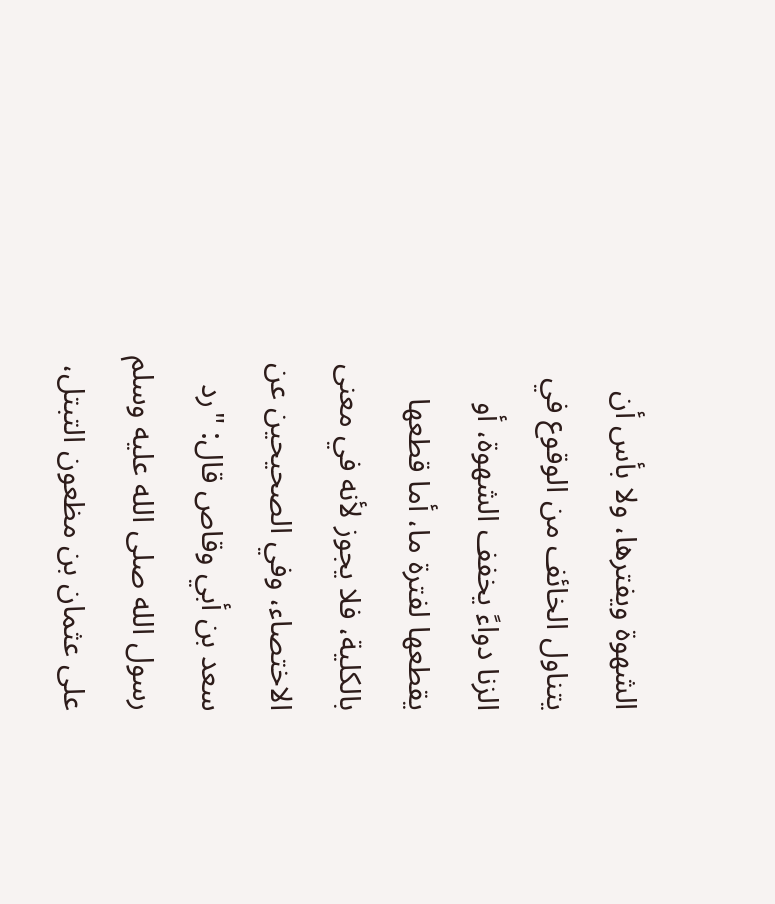الشهوة ويفترها، ولا بأس أن يتناول الخائف من الوقوع في الزنا دواءً يخفف الشهوة، أو يقطعها لفترة ما، أما قطعها بالكلية، فلا يجوز لأنه في معنى الاختصاء، وفي الصحيحين عن سعد بن أبي وقاص قال: "رد رسول الله صلى الله عليه وسلم على عثمان بن مظعون التبتل،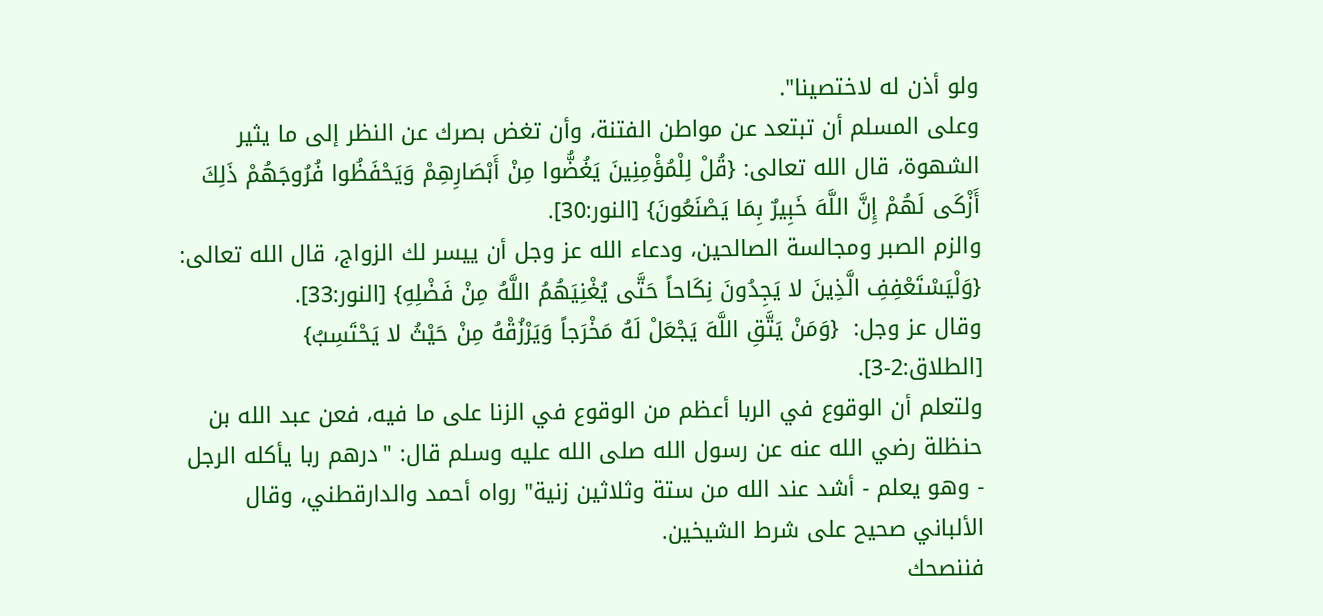ولو أذن له لاختصينا".
وعلى المسلم أن تبتعد عن مواطن الفتنة، وأن تغض بصرك عن النظر إلى ما يثير الشهوة، قال الله تعالى: {قُلْ لِلْمُؤْمِنِينَ يَغُضُّوا مِنْ أَبْصَارِهِمْ وَيَحْفَظُوا فُرُوجَهُمْ ذَلِكَ أَزْكَى لَهُمْ إِنَّ اللَّهَ خَبِيرٌ بِمَا يَصْنَعُونَ} [النور:30].
والزم الصبر ومجالسة الصالحين، ودعاء الله عز وجل أن ييسر لك الزواج، قال الله تعالى:  {وَلْيَسْتَعْفِفِ الَّذِينَ لا يَجِدُونَ نِكَاحاً حَتَّى يُغْنِيَهُمُ اللَّهُ مِنْ فَضْلِهِ} [النور:33].
وقال عز وجل:  {وَمَنْ يَتَّقِ اللَّهَ يَجْعَلْ لَهُ مَخْرَجاً وَيَرْزُقْهُ مِنْ حَيْثُ لا يَحْتَسِبُ} [الطلاق:2-3].
ولتعلم أن الوقوع في الربا أعظم من الوقوع في الزنا على ما فيه، فعن عبد الله بن حنظلة رضي الله عنه عن رسول الله صلى الله عليه وسلم قال: "درهم ربا يأكله الرجل - وهو يعلم - أشد عند الله من ستة وثلاثين زنية" رواه أحمد والدارقطني، وقال الألباني صحيح على شرط الشيخين.
فننصحك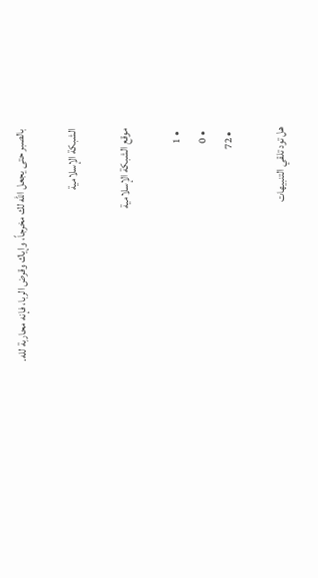بالصبر حتى يجعل الله لك مخرجاً، وإياك وقرض الربا، فإنه محاربة لله.

الشبكة الإسلامية

موقع الشبكة الإسلامية

  • 1
  • 0
  • 72

هل تود تلقي التنبيهات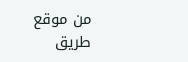من موقع طريق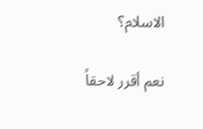الاسلام؟

نعم أقرر لاحقاً